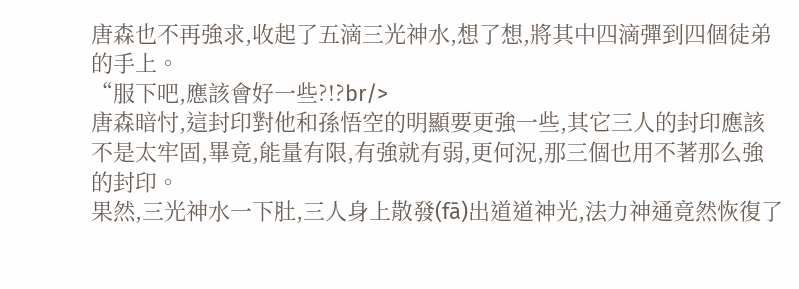唐森也不再強求,收起了五滴三光神水,想了想,將其中四滴彈到四個徒弟的手上。
“服下吧,應該會好一些?!?br/>
唐森暗忖,這封印對他和孫悟空的明顯要更強一些,其它三人的封印應該不是太牢固,畢竟,能量有限,有強就有弱,更何況,那三個也用不著那么強的封印。
果然,三光神水一下肚,三人身上散發(fā)出道道神光,法力神通竟然恢復了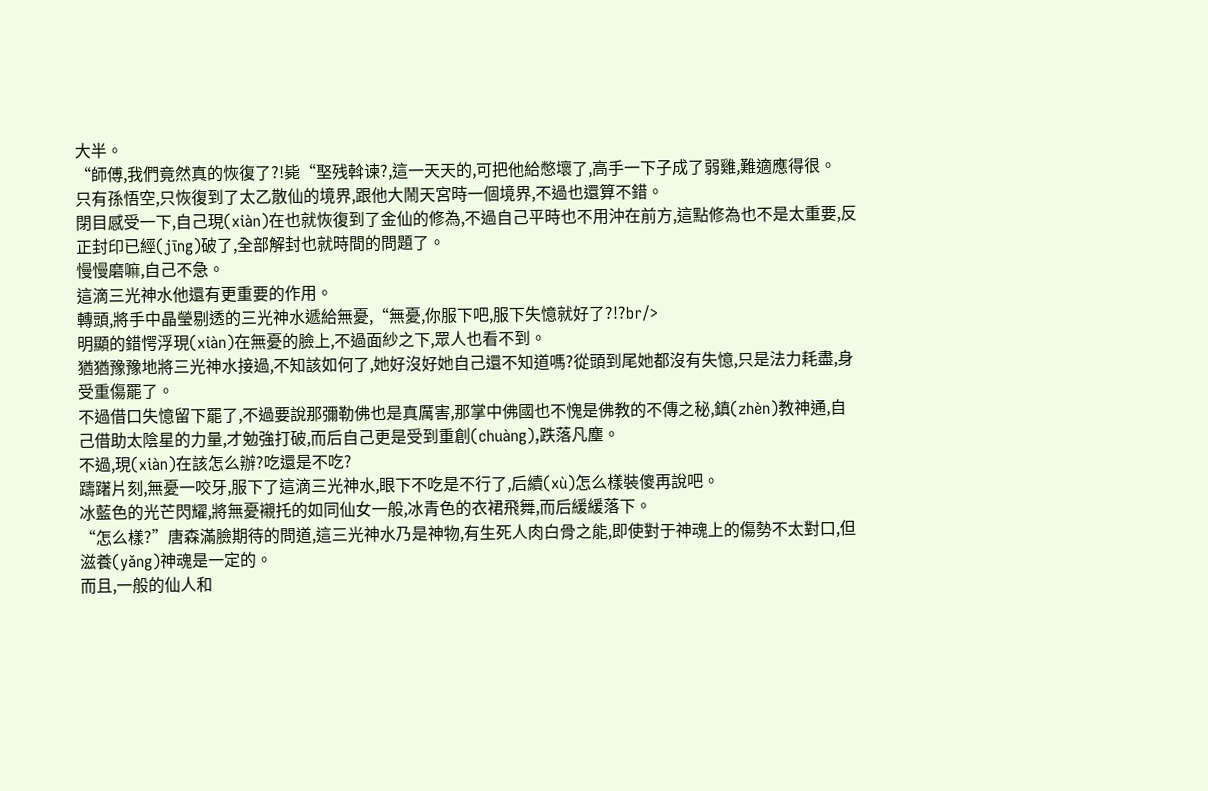大半。
“師傅,我們竟然真的恢復了?!毙“埾残斡谏?,這一天天的,可把他給憋壞了,高手一下子成了弱雞,難適應得很。
只有孫悟空,只恢復到了太乙散仙的境界,跟他大鬧天宮時一個境界,不過也還算不錯。
閉目感受一下,自己現(xiàn)在也就恢復到了金仙的修為,不過自己平時也不用沖在前方,這點修為也不是太重要,反正封印已經(jīng)破了,全部解封也就時間的問題了。
慢慢磨嘛,自己不急。
這滴三光神水他還有更重要的作用。
轉頭,將手中晶瑩剔透的三光神水遞給無憂,“無憂,你服下吧,服下失憶就好了?!?br/>
明顯的錯愕浮現(xiàn)在無憂的臉上,不過面紗之下,眾人也看不到。
猶猶豫豫地將三光神水接過,不知該如何了,她好沒好她自己還不知道嗎?從頭到尾她都沒有失憶,只是法力耗盡,身受重傷罷了。
不過借口失憶留下罷了,不過要說那彌勒佛也是真厲害,那掌中佛國也不愧是佛教的不傳之秘,鎮(zhèn)教神通,自己借助太陰星的力量,才勉強打破,而后自己更是受到重創(chuàng),跌落凡塵。
不過,現(xiàn)在該怎么辦?吃還是不吃?
躊躇片刻,無憂一咬牙,服下了這滴三光神水,眼下不吃是不行了,后續(xù)怎么樣裝傻再說吧。
冰藍色的光芒閃耀,將無憂襯托的如同仙女一般,冰青色的衣裙飛舞,而后緩緩落下。
“怎么樣?”唐森滿臉期待的問道,這三光神水乃是神物,有生死人肉白骨之能,即使對于神魂上的傷勢不太對口,但滋養(yǎng)神魂是一定的。
而且,一般的仙人和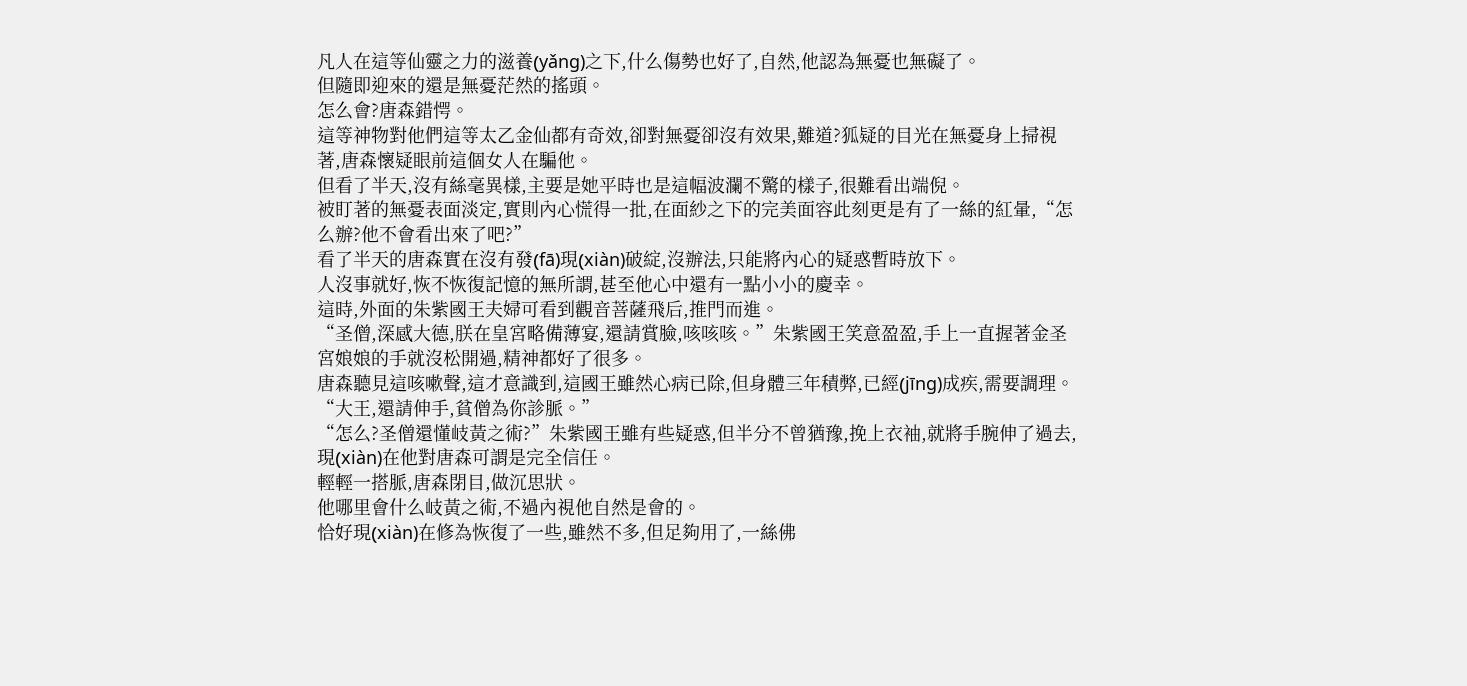凡人在這等仙靈之力的滋養(yǎng)之下,什么傷勢也好了,自然,他認為無憂也無礙了。
但隨即迎來的還是無憂茫然的搖頭。
怎么會?唐森錯愕。
這等神物對他們這等太乙金仙都有奇效,卻對無憂卻沒有效果,難道?狐疑的目光在無憂身上掃視著,唐森懷疑眼前這個女人在騙他。
但看了半天,沒有絲毫異樣,主要是她平時也是這幅波瀾不驚的樣子,很難看出端倪。
被盯著的無憂表面淡定,實則內心慌得一批,在面紗之下的完美面容此刻更是有了一絲的紅暈,“怎么辦?他不會看出來了吧?”
看了半天的唐森實在沒有發(fā)現(xiàn)破綻,沒辦法,只能將內心的疑惑暫時放下。
人沒事就好,恢不恢復記憶的無所謂,甚至他心中還有一點小小的慶幸。
這時,外面的朱紫國王夫婦可看到觀音菩薩飛后,推門而進。
“圣僧,深感大德,朕在皇宮略備薄宴,還請賞臉,咳咳咳。”朱紫國王笑意盈盈,手上一直握著金圣宮娘娘的手就沒松開過,精神都好了很多。
唐森聽見這咳嗽聲,這才意識到,這國王雖然心病已除,但身體三年積弊,已經(jīng)成疾,需要調理。
“大王,還請伸手,貧僧為你診脈。”
“怎么?圣僧還懂岐黃之術?”朱紫國王雖有些疑惑,但半分不曾猶豫,挽上衣袖,就將手腕伸了過去,現(xiàn)在他對唐森可謂是完全信任。
輕輕一搭脈,唐森閉目,做沉思狀。
他哪里會什么岐黃之術,不過內視他自然是會的。
恰好現(xiàn)在修為恢復了一些,雖然不多,但足夠用了,一絲佛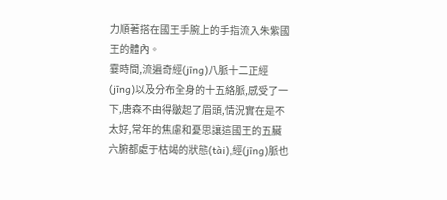力順著搭在國王手腕上的手指流入朱紫國王的體內。
霎時間,流遍奇經(jīng)八脈十二正經(jīng)以及分布全身的十五絡脈,感受了一下,唐森不由得皺起了眉頭,情況實在是不太好,常年的焦慮和憂思讓這國王的五臟六腑都處于枯竭的狀態(tài),經(jīng)脈也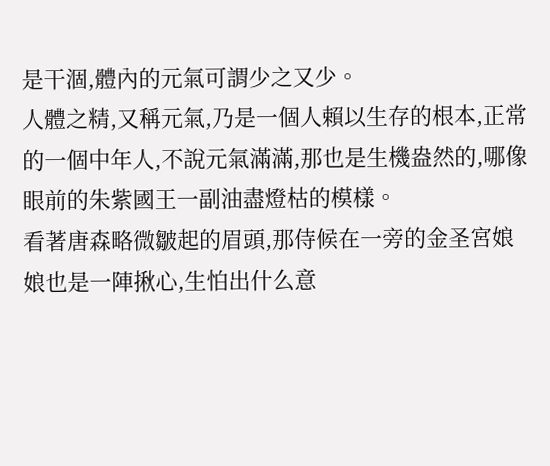是干涸,體內的元氣可謂少之又少。
人體之精,又稱元氣,乃是一個人賴以生存的根本,正常的一個中年人,不說元氣滿滿,那也是生機盎然的,哪像眼前的朱紫國王一副油盡燈枯的模樣。
看著唐森略微皺起的眉頭,那侍候在一旁的金圣宮娘娘也是一陣揪心,生怕出什么意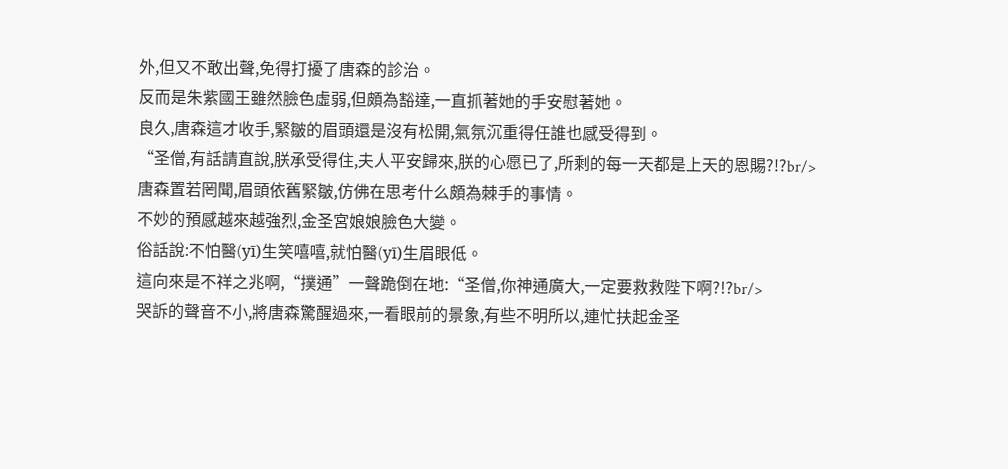外,但又不敢出聲,免得打擾了唐森的診治。
反而是朱紫國王雖然臉色虛弱,但頗為豁達,一直抓著她的手安慰著她。
良久,唐森這才收手,緊皺的眉頭還是沒有松開,氣氛沉重得任誰也感受得到。
“圣僧,有話請直說,朕承受得住,夫人平安歸來,朕的心愿已了,所剩的每一天都是上天的恩賜?!?br/>
唐森置若罔聞,眉頭依舊緊皺,仿佛在思考什么頗為棘手的事情。
不妙的預感越來越強烈,金圣宮娘娘臉色大變。
俗話說:不怕醫(yī)生笑嘻嘻,就怕醫(yī)生眉眼低。
這向來是不祥之兆啊,“撲通”一聲跪倒在地:“圣僧,你神通廣大,一定要救救陛下啊?!?br/>
哭訴的聲音不小,將唐森驚醒過來,一看眼前的景象,有些不明所以,連忙扶起金圣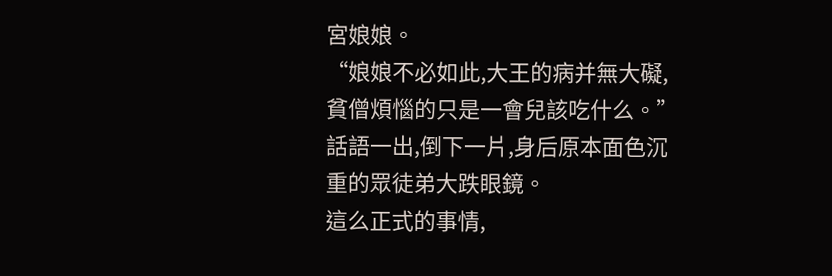宮娘娘。
“娘娘不必如此,大王的病并無大礙,貧僧煩惱的只是一會兒該吃什么。”
話語一出,倒下一片,身后原本面色沉重的眾徒弟大跌眼鏡。
這么正式的事情,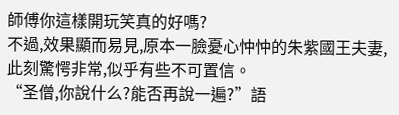師傅你這樣開玩笑真的好嗎?
不過,效果顯而易見,原本一臉憂心忡忡的朱紫國王夫妻,此刻驚愕非常,似乎有些不可置信。
“圣僧,你說什么?能否再說一遍?”語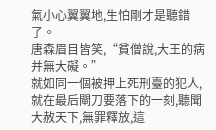氣小心翼翼地,生怕剛才是聽錯了。
唐森眉目皆笑,“貧僧說,大王的病并無大礙。”
就如同一個被押上死刑臺的犯人,就在最后閘刀要落下的一刻,聽聞大赦天下,無罪釋放,這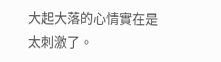大起大落的心情實在是太刺激了。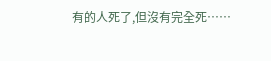有的人死了,但沒有完全死……